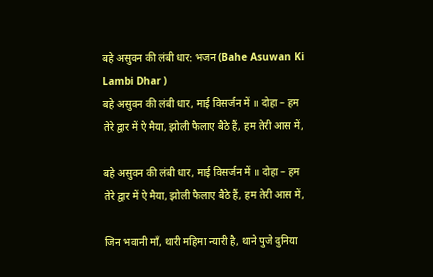बहे असुवन की लंबी धार: भजन (Bahe Asuwan Ki Lambi Dhar )
बहे असुवन की लंबी धार, माई विसर्जन में ॥ दोहा – हम तेरे द्वार में ऐ मैया, झोली फैलाए बैठे हैं, हम तेरी आस में,

बहे असुवन की लंबी धार, माई विसर्जन में ॥ दोहा – हम तेरे द्वार में ऐ मैया, झोली फैलाए बैठे हैं, हम तेरी आस में,

जिन भवानी माँ, थारी महिमा न्यारी है, थाने पुजे दुनिया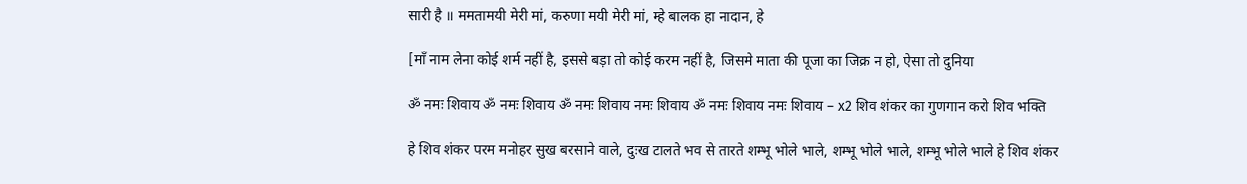सारी है ॥ ममतामयी मेरी मां, करुणा मयी मेरी मां, म्हे बालक हा नादान, हे

[माँ नाम लेना कोई शर्म नहीं है, इससे बड़ा तो कोई करम नहीं है, जिसमे माता की पूजा का जिक्र न हो, ऐसा तो दुनिया

ॐ नमः शिवाय ॐ नमः शिवाय ॐ नमः शिवाय नमः शिवाय ॐ नमः शिवाय नमः शिवाय – x2 शिव शंकर का गुणगान करो शिव भक्ति

हे शिव शंकर परम मनोहर सुख बरसाने वाले, दुःख टालते भव से तारते शम्भू भोले भाले, शम्भू भोले भाले, शम्भू भोले भाले हे शिव शंकर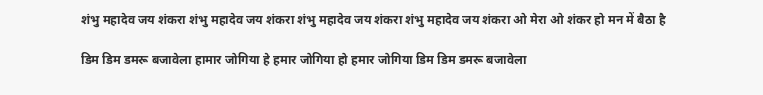शंभु महादेव जय शंकरा शंभु महादेव जय शंकरा शंभु महादेव जय शंकरा शंभु महादेव जय शंकरा ओ मेरा ओ शंकर हो मन में बैठा है

डिम डिम डमरू बजावेला हामार जोगिया हे हमार जोगिया हो हमार जोगिया डिम डिम डमरू बजावेला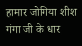हामार जोगिया शीश गंगा जी के धार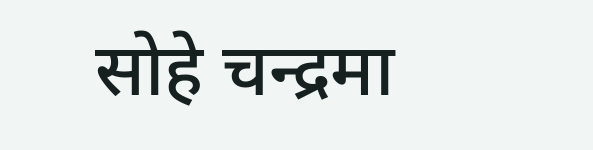सोहे चन्द्रमा